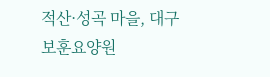적산·성곡 마을, 대구보훈요양원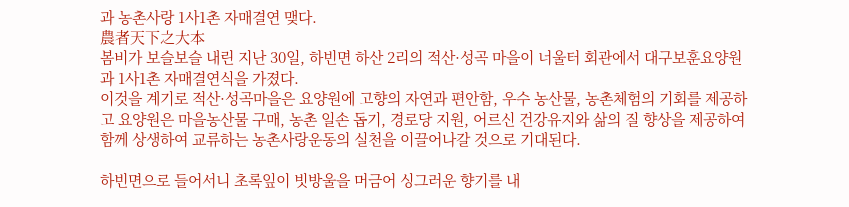과 농촌사랑 1사1촌 자매결연 맺다.
農者天下之大本
봄비가 보슬보슬 내린 지난 30일, 하빈면 하산 2리의 적산·성곡 마을이 너울터 회관에서 대구보훈요양원과 1사1촌 자매결연식을 가졌다.
이것을 계기로 적산·성곡마을은 요양원에 고향의 자연과 편안함, 우수 농산물, 농촌체험의 기회를 제공하고 요양원은 마을농산물 구매, 농촌 일손 돕기, 경로당 지원, 어르신 건강유지와 삶의 질 향상을 제공하여 함께 상생하여 교류하는 농촌사랑운동의 실천을 이끌어나갈 것으로 기대된다.

하빈면으로 들어서니 초록잎이 빗방울을 머금어 싱그러운 향기를 내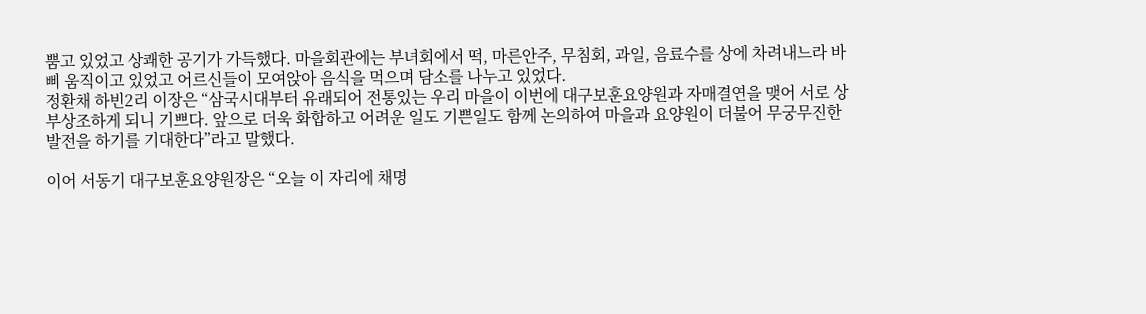뿜고 있었고 상쾌한 공기가 가득했다. 마을회관에는 부녀회에서 떡, 마른안주, 무침회, 과일, 음료수를 상에 차려내느라 바삐 움직이고 있었고 어르신들이 모여앉아 음식을 먹으며 담소를 나누고 있었다.
정환채 하빈2리 이장은 “삼국시대부터 유래되어 전통있는 우리 마을이 이번에 대구보훈요양원과 자매결연을 맺어 서로 상부상조하게 되니 기쁘다. 앞으로 더욱 화합하고 어려운 일도 기쁜일도 함께 논의하여 마을과 요양원이 더불어 무궁무진한 발전을 하기를 기대한다”라고 말했다.

이어 서동기 대구보훈요양원장은 “오늘 이 자리에 채명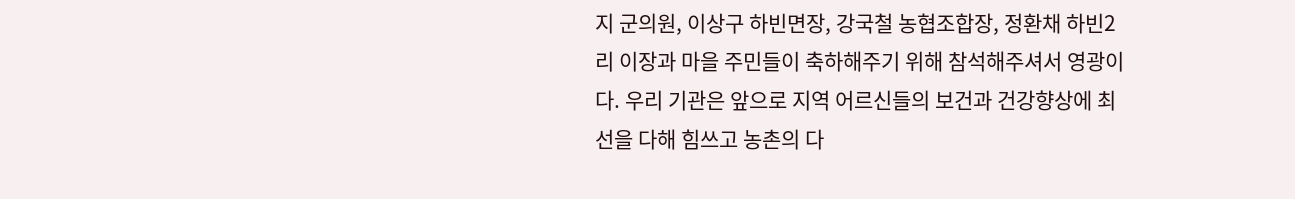지 군의원, 이상구 하빈면장, 강국철 농협조합장, 정환채 하빈2리 이장과 마을 주민들이 축하해주기 위해 참석해주셔서 영광이다. 우리 기관은 앞으로 지역 어르신들의 보건과 건강향상에 최선을 다해 힘쓰고 농촌의 다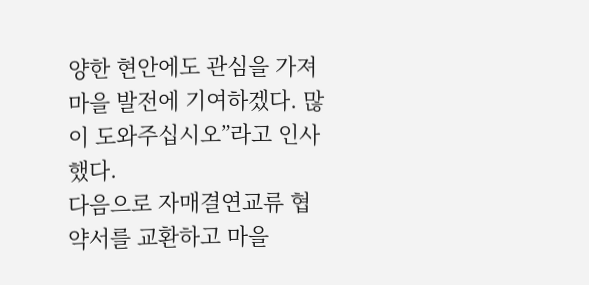양한 현안에도 관심을 가져 마을 발전에 기여하겠다. 많이 도와주십시오”라고 인사했다.
다음으로 자매결연교류 협약서를 교환하고 마을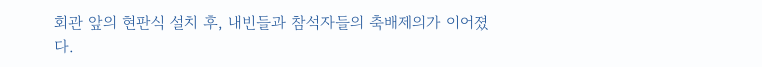회관 앞의 현판식 설치 후, 내빈들과 참석자들의 축배제의가 이어졌다.